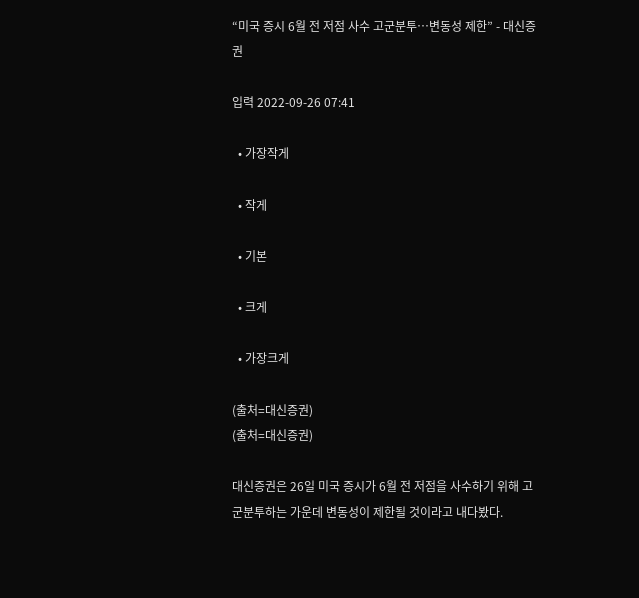“미국 증시 6월 전 저점 사수 고군분투…변동성 제한” - 대신증권

입력 2022-09-26 07:41

  • 가장작게

  • 작게

  • 기본

  • 크게

  • 가장크게

(출처=대신증권)
(출처=대신증권)

대신증권은 26일 미국 증시가 6월 전 저점을 사수하기 위해 고군분투하는 가운데 변동성이 제한될 것이라고 내다봤다.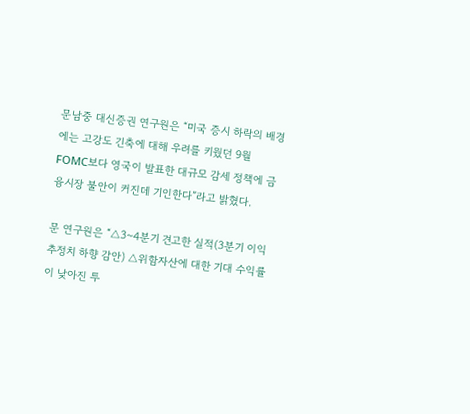문남중 대신증권 연구원은 “미국 증시 하락의 배경에는 고강도 긴축에 대해 우려를 키웠던 9월 FOMC보다 영국이 발표한 대규모 감세 정책에 금융시장 불안이 커진데 기인한다”라고 밝혔다.

문 연구원은 “△3~4분기 견고한 실적(3분기 이익 추정치 하향 감안) △위함자산에 대한 기대 수익률이 낮아진 투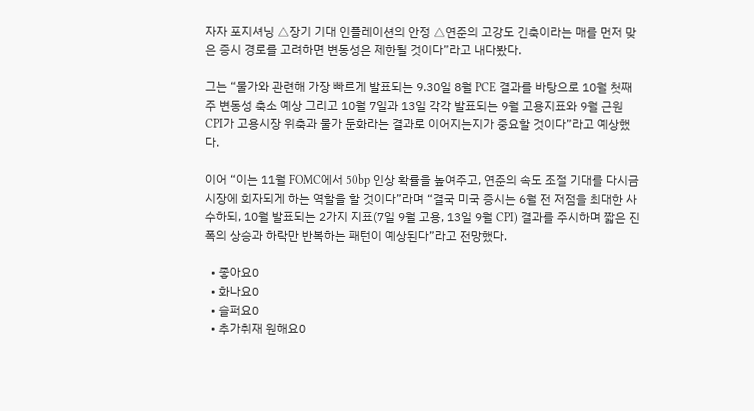자자 포지셔닝 △장기 기대 인플레이션의 안정 △연준의 고강도 긴축이라는 매를 먼저 맞은 증시 경로를 고려하면 변동성은 제한될 것이다”라고 내다봤다.

그는 “물가와 관련해 가장 빠르게 발표되는 9.30일 8월 PCE 결과를 바탕으로 10월 첫째 주 변동성 축소 예상 그리고 10월 7일과 13일 각각 발표되는 9월 고용지표와 9월 근원 CPI가 고용시장 위축과 물가 둔화라는 결과로 이어지는지가 중요할 것이다”라고 예상했다.

이어 “이는 11월 FOMC에서 50bp 인상 확률을 높여주고, 연준의 속도 조절 기대를 다시금 시장에 회자되게 하는 역할을 할 것이다”라며 “결국 미국 증시는 6월 전 저점을 최대한 사수하되, 10월 발표되는 2가지 지표(7일 9월 고용, 13일 9월 CPI) 결과를 주시하며 짧은 진폭의 상승과 하락만 반복하는 패턴이 예상된다”라고 전망했다.

  • 좋아요0
  • 화나요0
  • 슬퍼요0
  • 추가취재 원해요0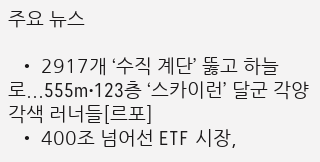주요 뉴스

  • 2917개 ‘수직 계단’ 뚫고 하늘로...555m·123층 ‘스카이런’ 달군 각양각색 러너들[르포]
  • 400조 넘어선 ETF 시장,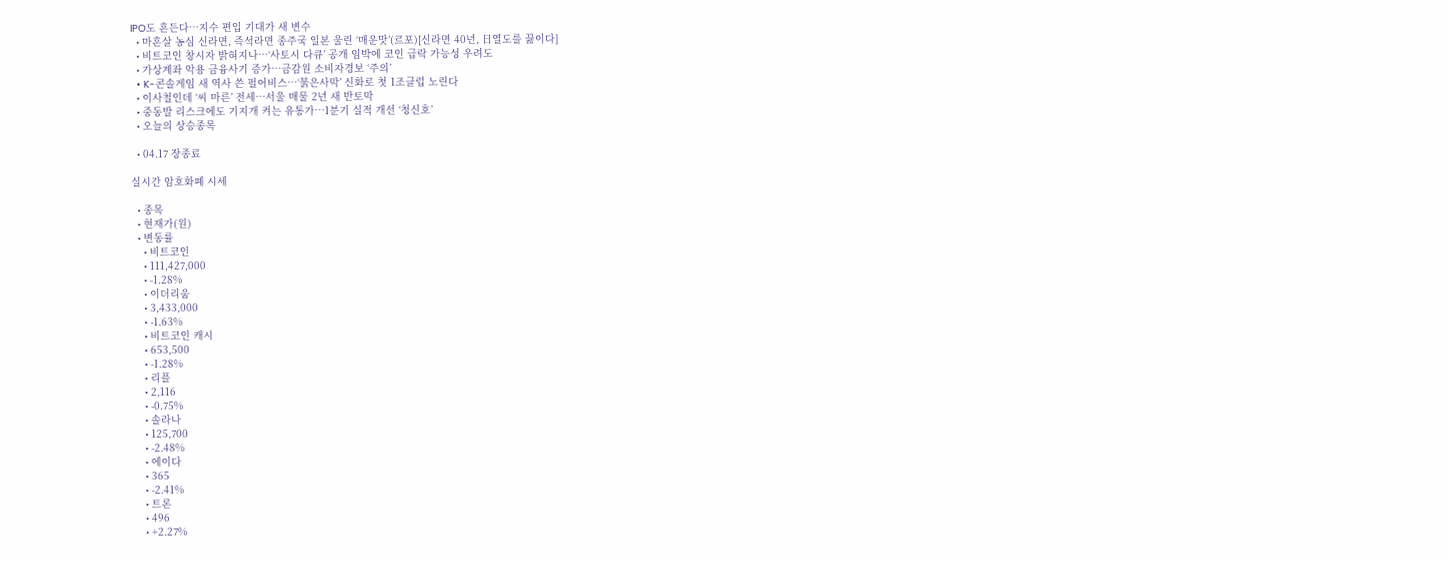IPO도 흔든다…지수 편입 기대가 새 변수
  • 마흔살 농심 신라면, 즉석라면 종주국 일본 울린 ‘매운맛’(르포)[신라면 40년, 日열도를 끓이다]
  • 비트코인 창시자 밝혀지나…‘사토시 다큐’ 공개 임박에 코인 급락 가능성 우려도
  • 가상계좌 악용 금융사기 증가⋯금감원 소비자경보 ‘주의’
  • K-콘솔게임 새 역사 쓴 펄어비스…‘붉은사막’ 신화로 첫 1조클럽 노린다
  • 이사철인데 ‘씨 마른’ 전세…서울 매물 2년 새 반토막
  • 중동발 리스크에도 기지개 켜는 유통가…1분기 실적 개선 ‘청신호’
  • 오늘의 상승종목

  • 04.17 장종료

실시간 암호화폐 시세

  • 종목
  • 현재가(원)
  • 변동률
    • 비트코인
    • 111,427,000
    • -1.28%
    • 이더리움
    • 3,433,000
    • -1.63%
    • 비트코인 캐시
    • 653,500
    • -1.28%
    • 리플
    • 2,116
    • -0.75%
    • 솔라나
    • 125,700
    • -2.48%
    • 에이다
    • 365
    • -2.41%
    • 트론
    • 496
    • +2.27%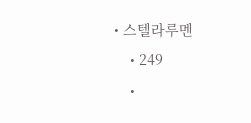• 스텔라루멘
    • 249
    •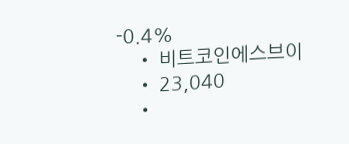-0.4%
    • 비트코인에스브이
    • 23,040
    •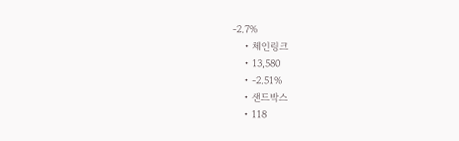-2.7%
    • 체인링크
    • 13,580
    • -2.51%
    • 샌드박스
    • 118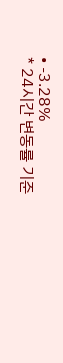• -3.28%
* 24시간 변동률 기준